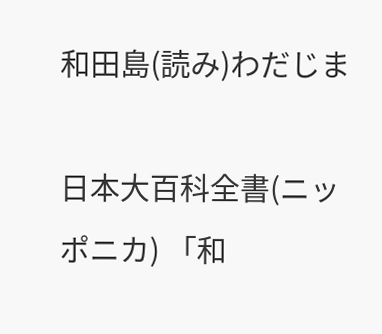和田島(読み)わだじま

日本大百科全書(ニッポニカ) 「和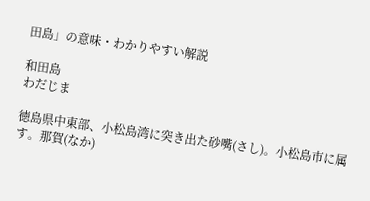田島」の意味・わかりやすい解説

和田島
わだじま

徳島県中東部、小松島湾に突き出た砂嘴(さし)。小松島市に属す。那賀(なか)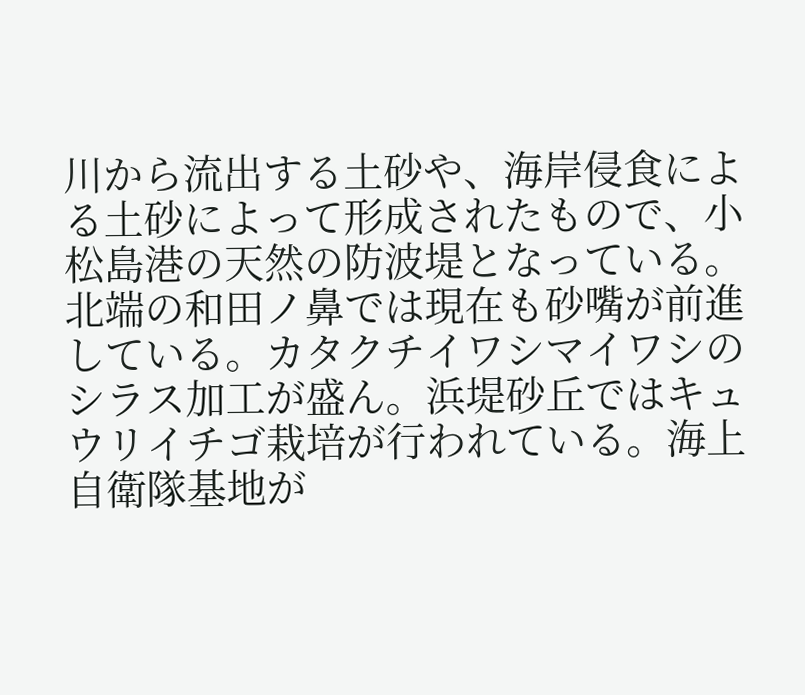川から流出する土砂や、海岸侵食による土砂によって形成されたもので、小松島港の天然の防波堤となっている。北端の和田ノ鼻では現在も砂嘴が前進している。カタクチイワシマイワシのシラス加工が盛ん。浜堤砂丘ではキュウリイチゴ栽培が行われている。海上自衛隊基地が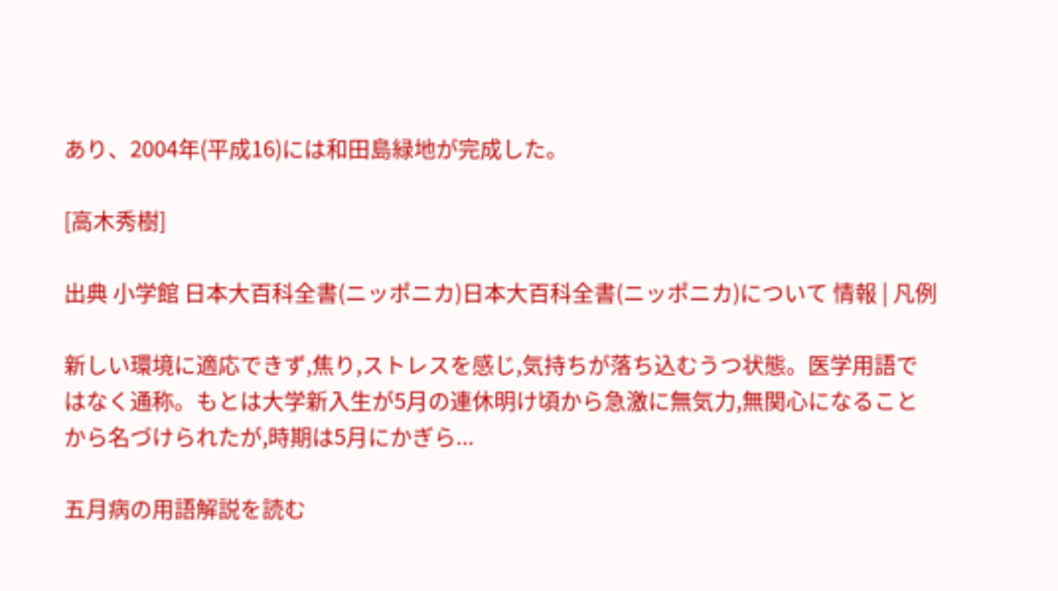あり、2004年(平成16)には和田島緑地が完成した。

[高木秀樹]

出典 小学館 日本大百科全書(ニッポニカ)日本大百科全書(ニッポニカ)について 情報 | 凡例

新しい環境に適応できず,焦り,ストレスを感じ,気持ちが落ち込むうつ状態。医学用語ではなく通称。もとは大学新入生が5月の連休明け頃から急激に無気力,無関心になることから名づけられたが,時期は5月にかぎら...

五月病の用語解説を読む